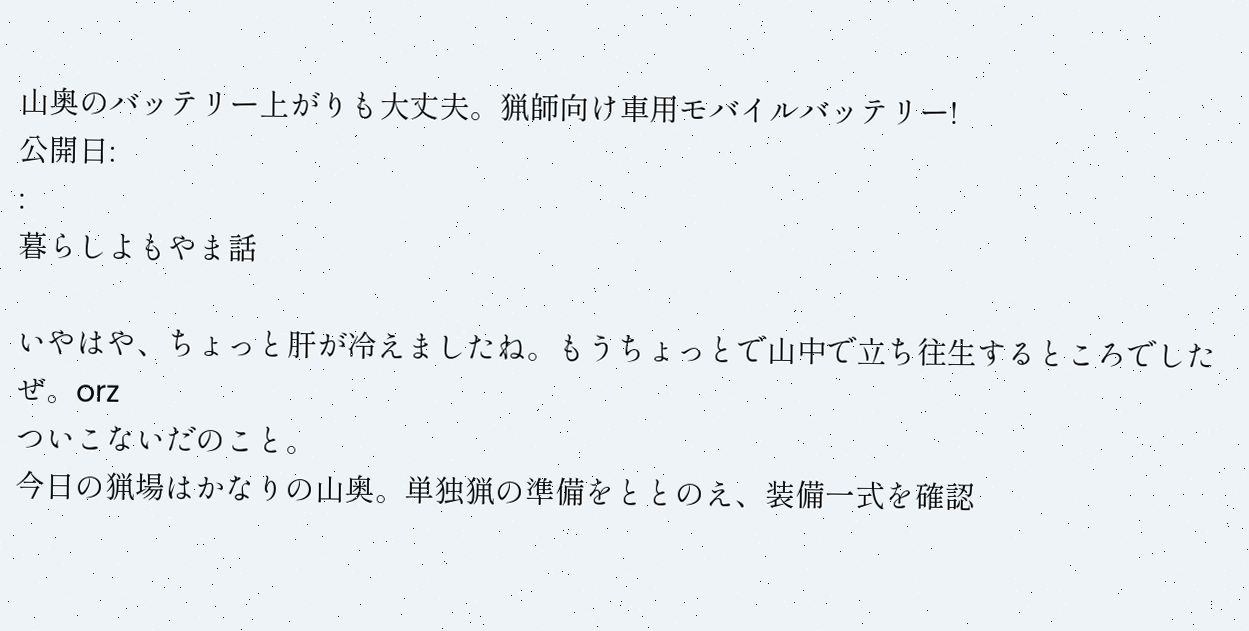山奥のバッテリー上がりも大丈夫。猟師向け車用モバイルバッテリー!
公開日:
:
暮らしよもやま話

いやはや、ちょっと肝が冷えましたね。もうちょっとで山中で立ち往生するところでしたぜ。orz
ついこないだのこと。
今日の猟場はかなりの山奥。単独猟の準備をととのえ、装備一式を確認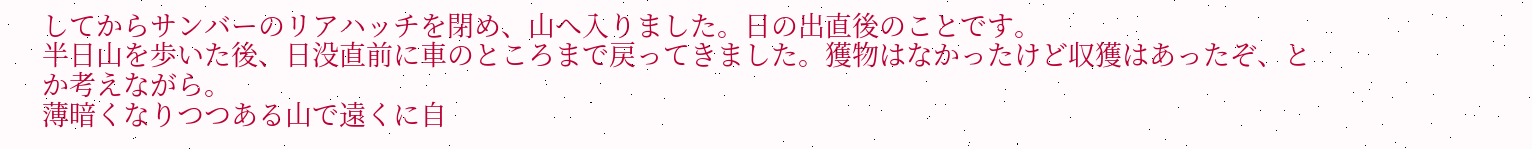してからサンバーのリアハッチを閉め、山へ入りました。日の出直後のことです。
半日山を歩いた後、日没直前に車のところまで戻ってきました。獲物はなかったけど収獲はあったぞ、とか考えながら。
薄暗くなりつつある山で遠くに自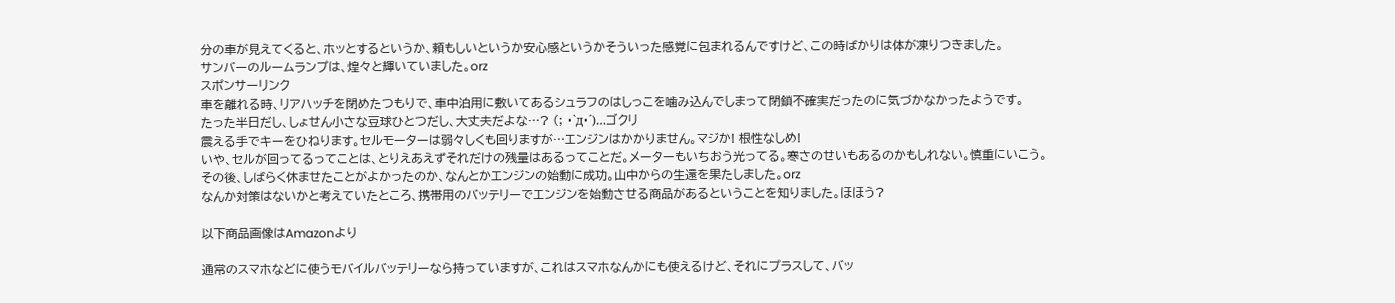分の車が見えてくると、ホッとするというか、頼もしいというか安心感というかそういった感覚に包まれるんですけど、この時ばかりは体が凍りつきました。
サンバーのルームランプは、煌々と輝いていました。orz
スポンサーリンク
車を離れる時、リアハッチを閉めたつもりで、車中泊用に敷いてあるシュラフのはしっこを噛み込んでしまって閉鎖不確実だったのに気づかなかったようです。
たった半日だし、しょせん小さな豆球ひとつだし、大丈夫だよな…? (; ・`д・´)…ゴクリ
震える手でキーをひねります。セルモーターは弱々しくも回りますが…エンジンはかかりません。マジか! 根性なしめ!
いや、セルが回ってるってことは、とりえあえずそれだけの残量はあるってことだ。メーターもいちおう光ってる。寒さのせいもあるのかもしれない。慎重にいこう。
その後、しばらく休ませたことがよかったのか、なんとかエンジンの始動に成功。山中からの生還を果たしました。orz
なんか対策はないかと考えていたところ、携帯用のバッテリーでエンジンを始動させる商品があるということを知りました。ほほう?

以下商品画像はAmazonより

通常のスマホなどに使うモバイルバッテリーなら持っていますが、これはスマホなんかにも使えるけど、それにプラスして、バッ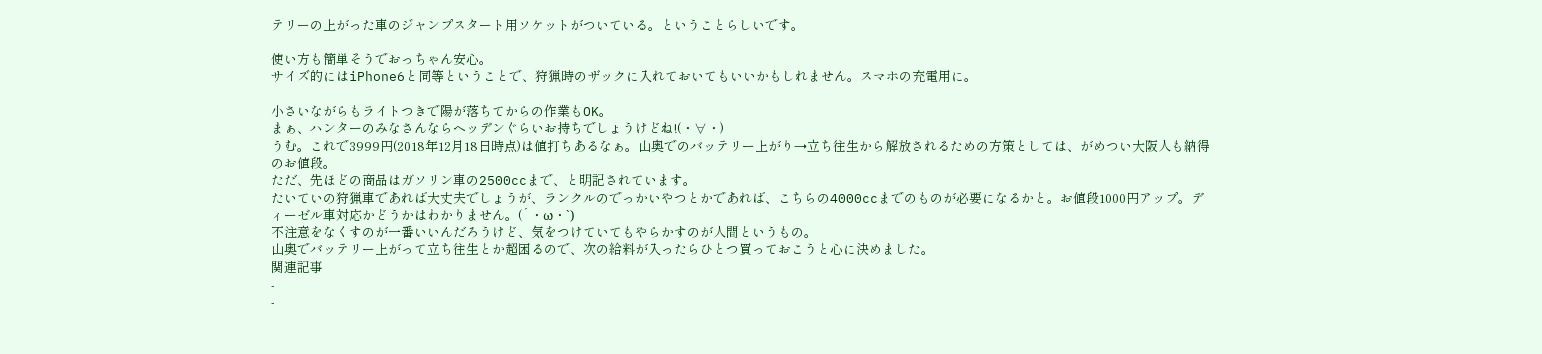テリーの上がった車のジャンプスタート用ソケットがついている。ということらしいです。

使い方も簡単そうでおっちゃん安心。
サイズ的にはiPhone6と同等ということで、狩猟時のザックに入れておいてもいいかもしれません。スマホの充電用に。

小さいながらもライトつきで陽が落ちてからの作業もOK。
まぁ、ハンターのみなさんならヘッデンぐらいお持ちでしょうけどね!(・∀・)
うむ。これで3999円(2018年12月18日時点)は値打ちあるなぁ。山奥でのバッテリー上がり→立ち往生から解放されるための方策としては、がめつい大阪人も納得のお値段。
ただ、先ほどの商品はガソリン車の2500ccまで、と明記されています。
たいていの狩猟車であれば大丈夫でしょうが、ランクルのでっかいやつとかであれば、こちらの4000ccまでのものが必要になるかと。お値段1000円アップ。ディーゼル車対応かどうかはわかりません。(´・ω・`)
不注意をなくすのが一番いいんだろうけど、気をつけていてもやらかすのが人間というもの。
山奥でバッテリー上がって立ち往生とか超困るので、次の給料が入ったらひとつ買っておこうと心に決めました。
関連記事
-
-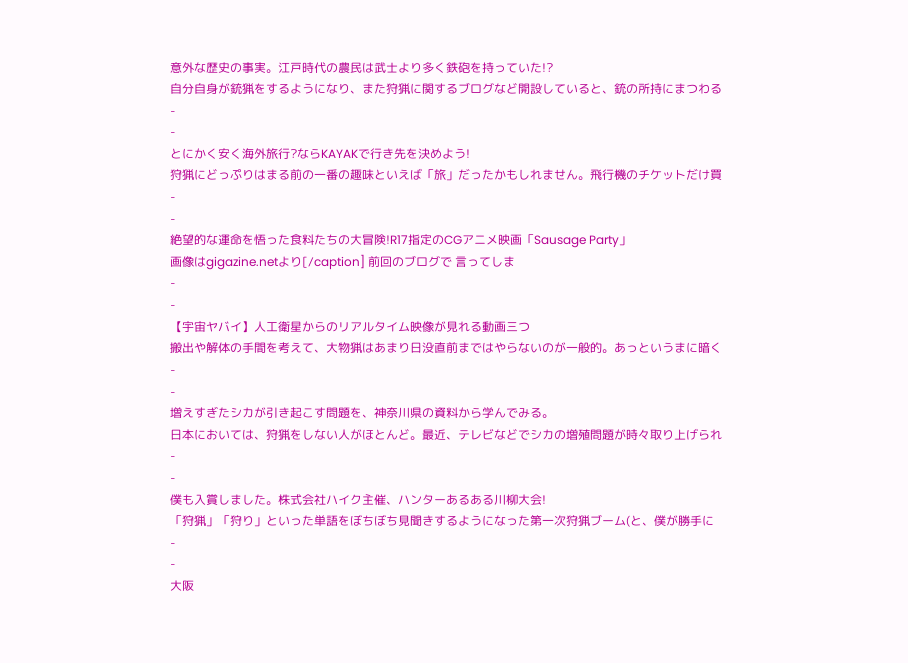意外な歴史の事実。江戸時代の農民は武士より多く鉄砲を持っていた!?
自分自身が銃猟をするようになり、また狩猟に関するブログなど開設していると、銃の所持にまつわる
-
-
とにかく安く海外旅行?ならKAYAKで行き先を決めよう!
狩猟にどっぷりはまる前の一番の趣味といえば「旅」だったかもしれません。飛行機のチケットだけ買
-
-
絶望的な運命を悟った食料たちの大冒険!R17指定のCGアニメ映画「Sausage Party」
画像はgigazine.netより[/caption] 前回のブログで 言ってしま
-
-
【宇宙ヤバイ】人工衛星からのリアルタイム映像が見れる動画三つ
搬出や解体の手間を考えて、大物猟はあまり日没直前まではやらないのが一般的。あっというまに暗く
-
-
増えすぎたシカが引き起こす問題を、神奈川県の資料から学んでみる。
日本においては、狩猟をしない人がほとんど。最近、テレビなどでシカの増殖問題が時々取り上げられ
-
-
僕も入賞しました。株式会社ハイク主催、ハンターあるある川柳大会!
「狩猟」「狩り」といった単語をぼちぼち見聞きするようになった第一次狩猟ブーム(と、僕が勝手に
-
-
大阪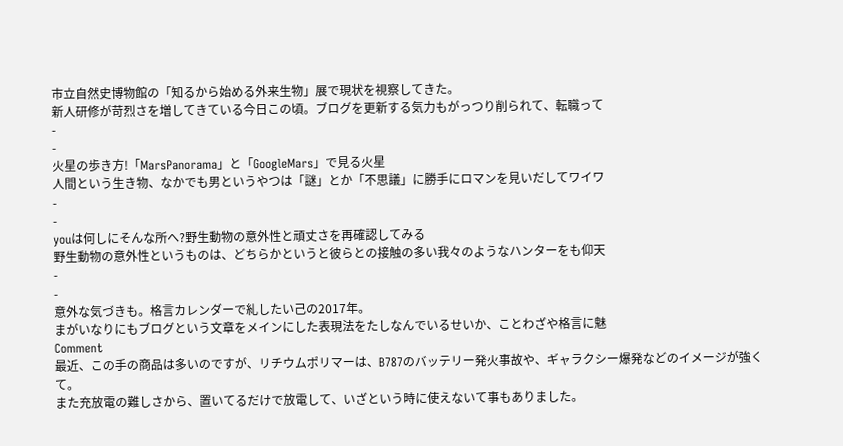市立自然史博物館の「知るから始める外来生物」展で現状を視察してきた。
新人研修が苛烈さを増してきている今日この頃。ブログを更新する気力もがっつり削られて、転職って
-
-
火星の歩き方!「MarsPanorama」と「GoogleMars」で見る火星
人間という生き物、なかでも男というやつは「謎」とか「不思議」に勝手にロマンを見いだしてワイワ
-
-
youは何しにそんな所へ?野生動物の意外性と頑丈さを再確認してみる
野生動物の意外性というものは、どちらかというと彼らとの接触の多い我々のようなハンターをも仰天
-
-
意外な気づきも。格言カレンダーで糺したい己の2017年。
まがいなりにもブログという文章をメインにした表現法をたしなんでいるせいか、ことわざや格言に魅
Comment
最近、この手の商品は多いのですが、リチウムポリマーは、B787のバッテリー発火事故や、ギャラクシー爆発などのイメージが強くて。
また充放電の難しさから、置いてるだけで放電して、いざという時に使えないて事もありました。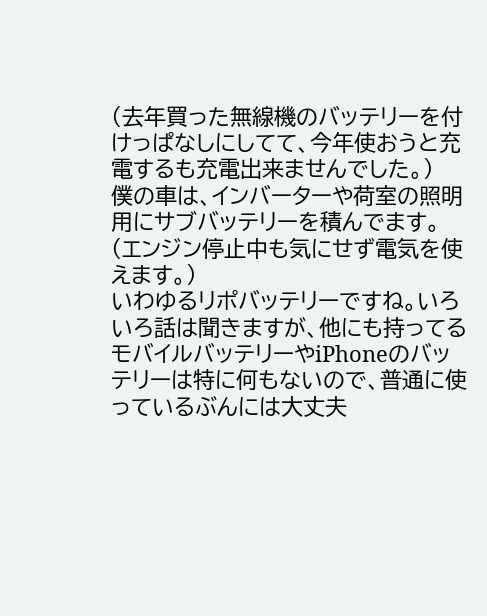(去年買った無線機のバッテリーを付けっぱなしにしてて、今年使おうと充電するも充電出来ませんでした。)
僕の車は、インバーターや荷室の照明用にサブバッテリーを積んでます。
(エンジン停止中も気にせず電気を使えます。)
いわゆるリポバッテリーですね。いろいろ話は聞きますが、他にも持ってるモバイルバッテリーやiPhoneのバッテリーは特に何もないので、普通に使っているぶんには大丈夫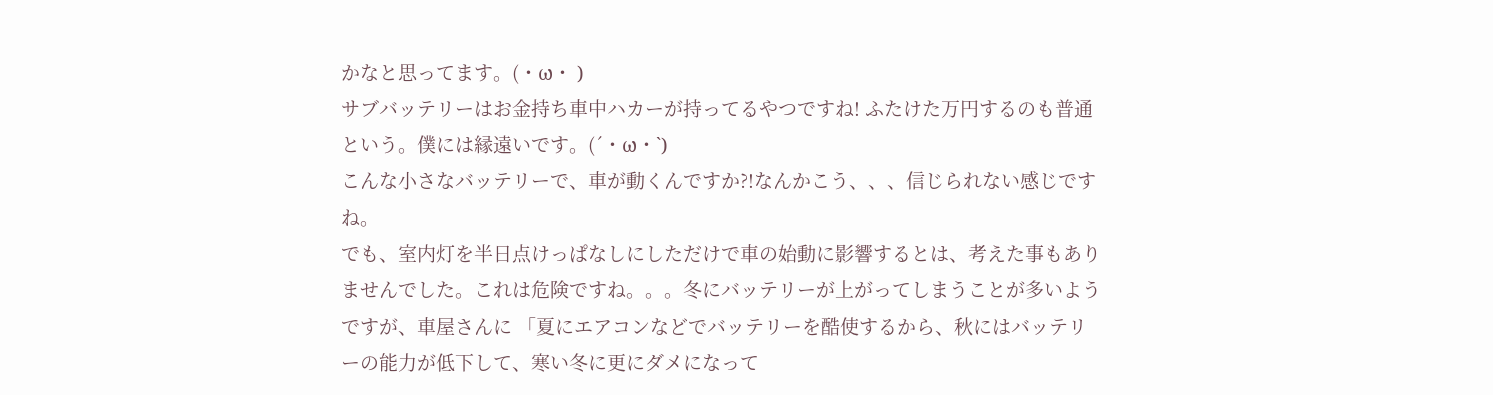かなと思ってます。(・ω・ )
サブバッテリーはお金持ち車中ハカーが持ってるやつですね! ふたけた万円するのも普通という。僕には縁遠いです。(´・ω・`)
こんな小さなバッテリーで、車が動くんですか?!なんかこう、、、信じられない感じですね。
でも、室内灯を半日点けっぱなしにしただけで車の始動に影響するとは、考えた事もありませんでした。これは危険ですね。。。冬にバッテリーが上がってしまうことが多いようですが、車屋さんに 「夏にエアコンなどでバッテリーを酷使するから、秋にはバッテリーの能力が低下して、寒い冬に更にダメになって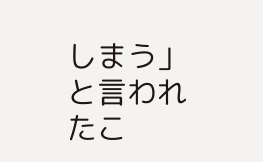しまう」 と言われたこ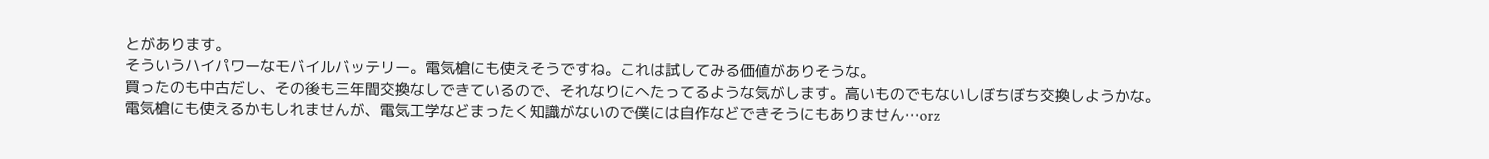とがあります。
そういうハイパワーなモバイルバッテリー。電気槍にも使えそうですね。これは試してみる価値がありそうな。
買ったのも中古だし、その後も三年間交換なしできているので、それなりにへたってるような気がします。高いものでもないしぼちぼち交換しようかな。
電気槍にも使えるかもしれませんが、電気工学などまったく知識がないので僕には自作などできそうにもありません…orz